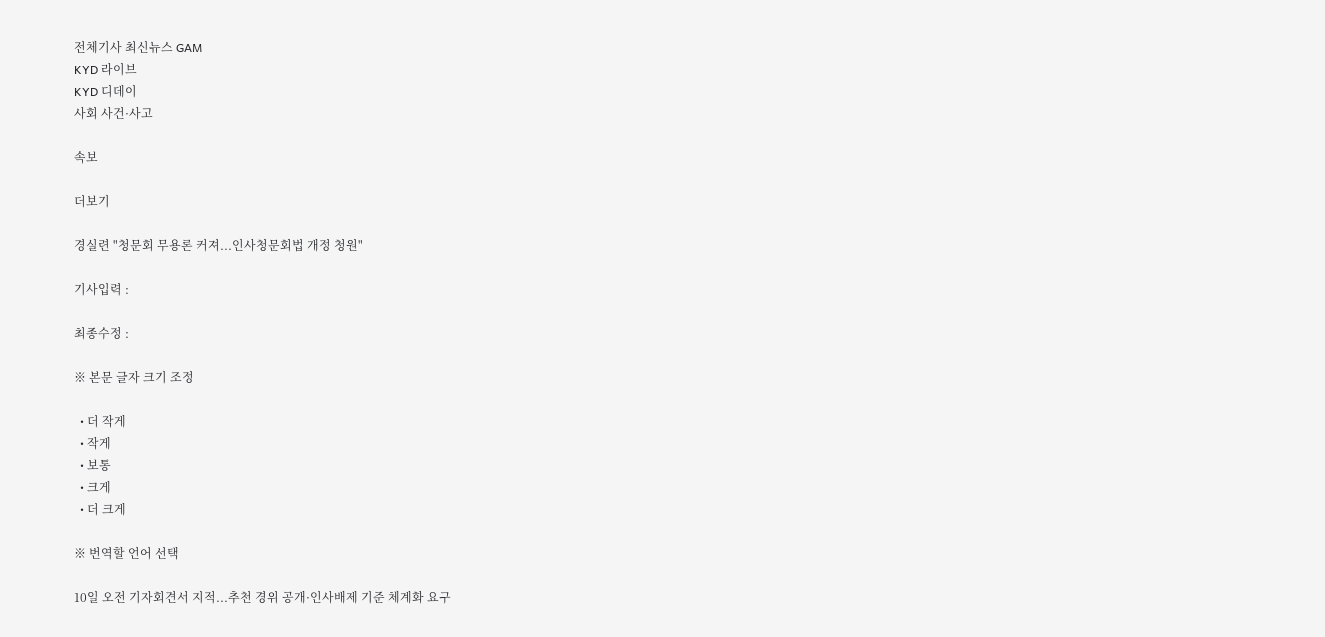전체기사 최신뉴스 GAM
KYD 라이브
KYD 디데이
사회 사건·사고

속보

더보기

경실련 "청문회 무용론 커져...인사청문회법 개정 청원"

기사입력 :

최종수정 :

※ 본문 글자 크기 조정

  • 더 작게
  • 작게
  • 보통
  • 크게
  • 더 크게

※ 번역할 언어 선택

10일 오전 기자회견서 지적...추천 경위 공개·인사배제 기준 체계화 요구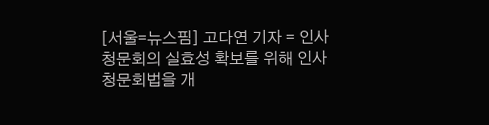[서울=뉴스핌] 고다연 기자 = 인사청문회의 실효성 확보를 위해 인사청문회법을 개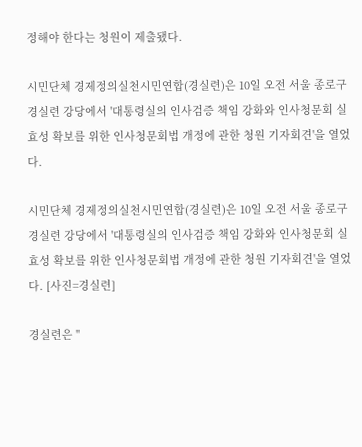정해야 한다는 청원이 제출됐다.

시민단체 경제정의실천시민연합(경실련)은 10일 오전 서울 종로구 경실련 강당에서 '대통령실의 인사검증 책임 강화와 인사청문회 실효성 확보를 위한 인사청문회법 개정에 관한 청원 기자회견'을 열었다.

시민단체 경제정의실천시민연합(경실련)은 10일 오전 서울 종로구 경실련 강당에서 '대통령실의 인사검증 책임 강화와 인사청문회 실효성 확보를 위한 인사청문회법 개정에 관한 청원 기자회견'을 열었다. [사진=경실련]

경실련은 "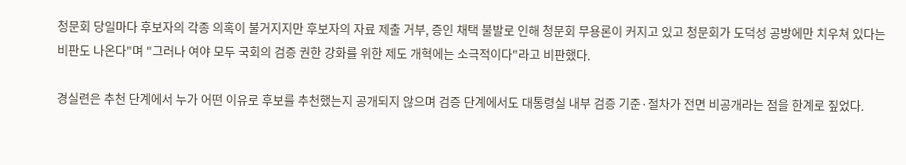청문회 당일마다 후보자의 각종 의혹이 불거지지만 후보자의 자료 제출 거부, 증인 채택 불발로 인해 청문회 무용론이 커지고 있고 청문회가 도덕성 공방에만 치우쳐 있다는 비판도 나온다"며 "그러나 여야 모두 국회의 검증 권한 강화를 위한 제도 개혁에는 소극적이다"라고 비판했다.

경실련은 추천 단계에서 누가 어떤 이유로 후보를 추천했는지 공개되지 않으며 검증 단계에서도 대통령실 내부 검증 기준·절차가 전면 비공개라는 점을 한계로 짚었다.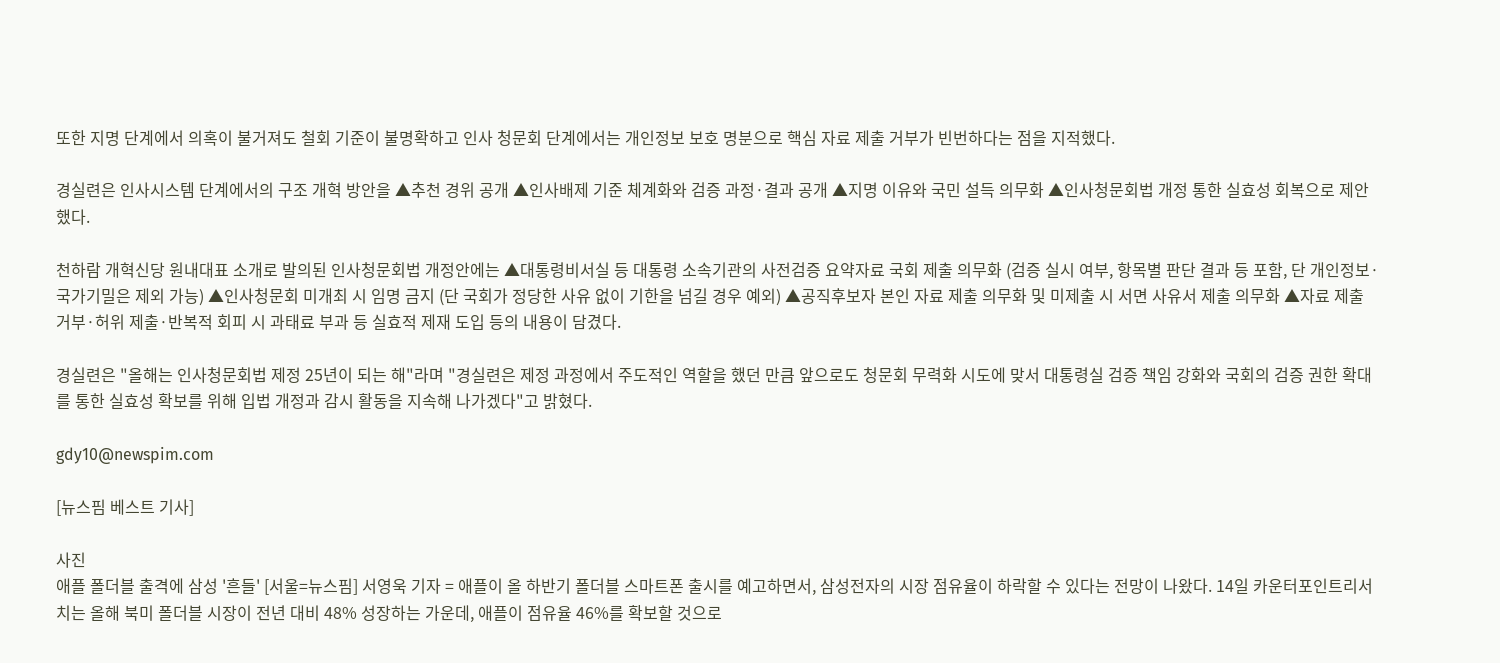또한 지명 단계에서 의혹이 불거져도 철회 기준이 불명확하고 인사 청문회 단계에서는 개인정보 보호 명분으로 핵심 자료 제출 거부가 빈번하다는 점을 지적했다.

경실련은 인사시스템 단계에서의 구조 개혁 방안을 ▲추천 경위 공개 ▲인사배제 기준 체계화와 검증 과정·결과 공개 ▲지명 이유와 국민 설득 의무화 ▲인사청문회법 개정 통한 실효성 회복으로 제안했다.

천하람 개혁신당 원내대표 소개로 발의된 인사청문회법 개정안에는 ▲대통령비서실 등 대통령 소속기관의 사전검증 요약자료 국회 제출 의무화 (검증 실시 여부, 항목별 판단 결과 등 포함, 단 개인정보·국가기밀은 제외 가능) ▲인사청문회 미개최 시 임명 금지 (단 국회가 정당한 사유 없이 기한을 넘길 경우 예외) ▲공직후보자 본인 자료 제출 의무화 및 미제출 시 서면 사유서 제출 의무화 ▲자료 제출 거부·허위 제출·반복적 회피 시 과태료 부과 등 실효적 제재 도입 등의 내용이 담겼다.

경실련은 "올해는 인사청문회법 제정 25년이 되는 해"라며 "경실련은 제정 과정에서 주도적인 역할을 했던 만큼 앞으로도 청문회 무력화 시도에 맞서 대통령실 검증 책임 강화와 국회의 검증 권한 확대를 통한 실효성 확보를 위해 입법 개정과 감시 활동을 지속해 나가겠다"고 밝혔다.

gdy10@newspim.com

[뉴스핌 베스트 기사]

사진
애플 폴더블 출격에 삼성 '흔들' [서울=뉴스핌] 서영욱 기자 = 애플이 올 하반기 폴더블 스마트폰 출시를 예고하면서, 삼성전자의 시장 점유율이 하락할 수 있다는 전망이 나왔다. 14일 카운터포인트리서치는 올해 북미 폴더블 시장이 전년 대비 48% 성장하는 가운데, 애플이 점유율 46%를 확보할 것으로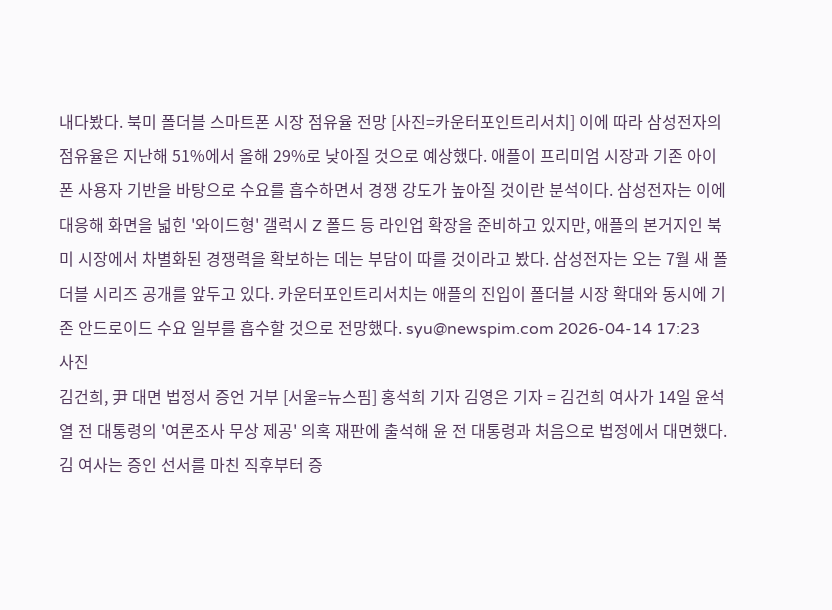내다봤다. 북미 폴더블 스마트폰 시장 점유율 전망 [사진=카운터포인트리서치] 이에 따라 삼성전자의 점유율은 지난해 51%에서 올해 29%로 낮아질 것으로 예상했다. 애플이 프리미엄 시장과 기존 아이폰 사용자 기반을 바탕으로 수요를 흡수하면서 경쟁 강도가 높아질 것이란 분석이다. 삼성전자는 이에 대응해 화면을 넓힌 '와이드형' 갤럭시 Z 폴드 등 라인업 확장을 준비하고 있지만, 애플의 본거지인 북미 시장에서 차별화된 경쟁력을 확보하는 데는 부담이 따를 것이라고 봤다. 삼성전자는 오는 7월 새 폴더블 시리즈 공개를 앞두고 있다. 카운터포인트리서치는 애플의 진입이 폴더블 시장 확대와 동시에 기존 안드로이드 수요 일부를 흡수할 것으로 전망했다. syu@newspim.com 2026-04-14 17:23
사진
김건희, 尹 대면 법정서 증언 거부 [서울=뉴스핌] 홍석희 기자 김영은 기자 = 김건희 여사가 14일 윤석열 전 대통령의 '여론조사 무상 제공' 의혹 재판에 출석해 윤 전 대통령과 처음으로 법정에서 대면했다. 김 여사는 증인 선서를 마친 직후부터 증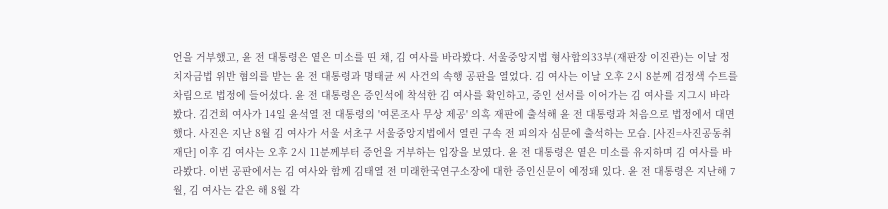언을 거부했고, 윤 전 대통령은 옅은 미소를 띤 채, 김 여사를 바라봤다. 서울중앙지법 형사합의33부(재판장 이진관)는 이날 정치자금법 위반 혐의를 받는 윤 전 대통령과 명태균 씨 사건의 속행 공판을 열었다. 김 여사는 이날 오후 2시 8분께 검정색 수트를 차림으로 법정에 들어섰다. 윤 전 대통령은 증인석에 착석한 김 여사를 확인하고, 증인 선서를 이어가는 김 여사를 지그시 바라봤다. 김건희 여사가 14일 윤석열 전 대통령의 '여론조사 무상 제공' 의혹 재판에 출석해 윤 전 대통령과 처음으로 법정에서 대면했다. 사진은 지난 8월 김 여사가 서울 서초구 서울중앙지법에서 열린 구속 전 피의자 심문에 출석하는 모습. [사진=사진공동취재단] 이후 김 여사는 오후 2시 11분께부터 증언을 거부하는 입장을 보였다. 윤 전 대통령은 옅은 미소를 유지하며 김 여사를 바라봤다. 이번 공판에서는 김 여사와 함께 김태열 전 미래한국연구소장에 대한 증인신문이 예정돼 있다. 윤 전 대통령은 지난해 7월, 김 여사는 같은 해 8월 각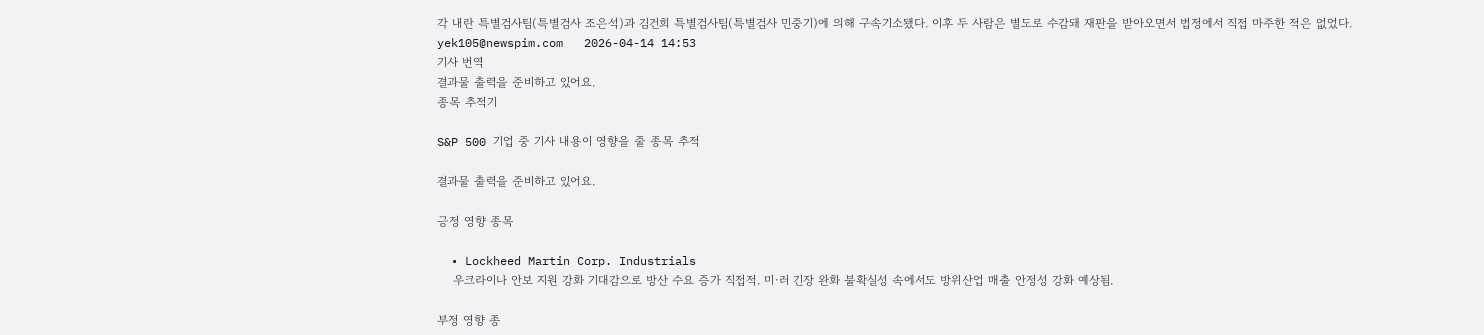각 내란 특별검사팀(특별검사 조은석)과 김건희 특별검사팀(특별검사 민중기)에 의해 구속기소됐다. 이후 두 사람은 별도로 수감돼 재판을 받아오면서 법정에서 직접 마주한 적은 없었다. yek105@newspim.com   2026-04-14 14:53
기사 번역
결과물 출력을 준비하고 있어요.
종목 추적기

S&P 500 기업 중 기사 내용이 영향을 줄 종목 추적

결과물 출력을 준비하고 있어요.

긍정 영향 종목

  • Lockheed Martin Corp. Industrials
    우크라이나 안보 지원 강화 기대감으로 방산 수요 증가 직접적. 미·러 긴장 완화 불확실성 속에서도 방위산업 매출 안정성 강화 예상됨.

부정 영향 종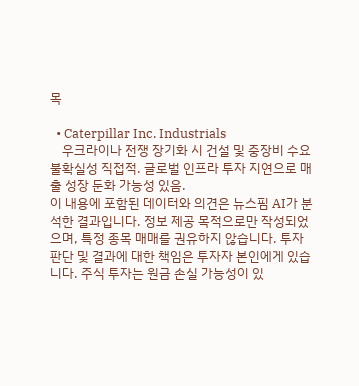목

  • Caterpillar Inc. Industrials
    우크라이나 전쟁 장기화 시 건설 및 중장비 수요 불확실성 직접적. 글로벌 인프라 투자 지연으로 매출 성장 둔화 가능성 있음.
이 내용에 포함된 데이터와 의견은 뉴스핌 AI가 분석한 결과입니다. 정보 제공 목적으로만 작성되었으며, 특정 종목 매매를 권유하지 않습니다. 투자 판단 및 결과에 대한 책임은 투자자 본인에게 있습니다. 주식 투자는 원금 손실 가능성이 있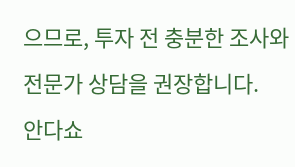으므로, 투자 전 충분한 조사와 전문가 상담을 권장합니다.
안다쇼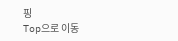핑
Top으로 이동